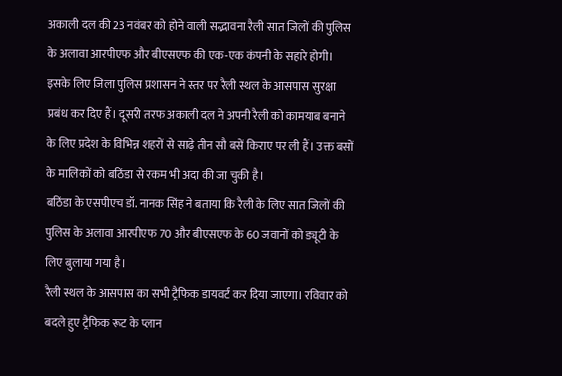अकाली दल की 23 नवंबर को होने वाली सद्भावना रैली सात जिलों की पुलिस के अलावा आरपीएफ और बीएसएफ की एक-एक कंपनी के सहारे होगी।
इसके लिए जिला पुलिस प्रशासन ने स्तर पर रैली स्थल के आसपास सुरक्षा प्रबंध कर दिए हैं। दूसरी तरफ अकाली दल ने अपनी रैली को कामयाब बनाने के लिए प्रदेश के विभिन्न शहरों से साढ़े तीन सौ बसें किराए पर ली हैं। उक्त बसों के मालिकों को बठिंडा से रकम भी अदा की जा चुकी है।
बठिंडा के एसपीएच डॉ. नानक सिंह ने बताया कि रैली के लिए सात जिलों की पुलिस के अलावा आरपीएफ 70 और बीएसएफ के 60 जवानों को ड्यूटी के लिए बुलाया गया है।
रैली स्थल के आसपास का सभी ट्रैफिक डायवर्ट कर दिया जाएगा। रविवार को बदले हुए ट्रैफिक रूट के प्लान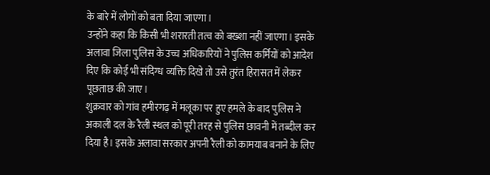के बारे में लोगों को बता दिया जाएगा।
उन्होंने कहा कि किसी भी शरारती तत्व को बख्शा नहीं जाएगा। इसके अलावा जिला पुलिस के उच्च अधिकारियों ने पुलिस कर्मियों को आदेश दिए कि कोई भी संदिग्ध व्यक्ति दिखे तो उसे तुरंत हिरासत में लेकर पूछताछ की जाए।
शुक्रवार को गांव हमीरगढ़ में मलूका पर हुए हमले के बाद पुलिस ने अकाली दल के रैली स्थल को पूरी तरह से पुलिस छावनी में तब्दील कर दिया है। इसके अलावा सरकार अपनी रैली को कामयाब बनाने के लिए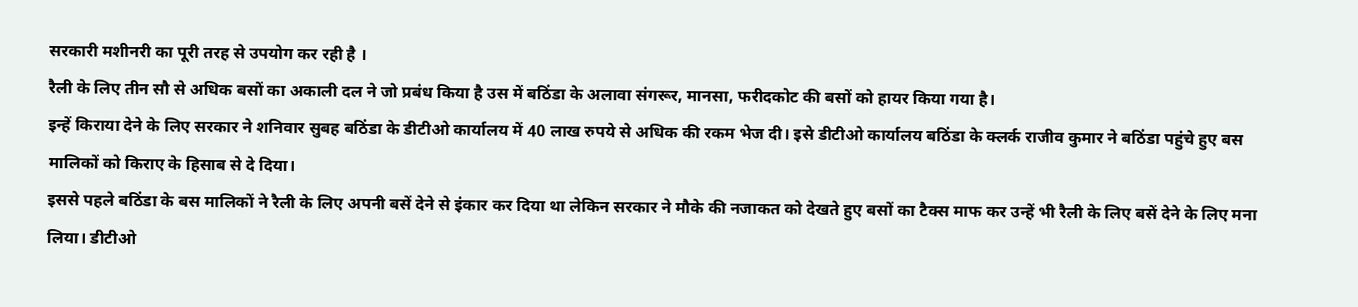सरकारी मशीनरी का पूरी तरह से उपयोग कर रही है ।
रैली के लिए तीन सौ से अधिक बसों का अकाली दल ने जो प्रबंध किया है उस में बठिंडा के अलावा संगरूर, मानसा, फरीदकोट की बसों को हायर किया गया है।
इन्हें किराया देने के लिए सरकार ने शनिवार सुबह बठिंडा के डीटीओ कार्यालय में 40 लाख रुपये से अधिक की रकम भेज दी। इसे डीटीओ कार्यालय बठिंडा के क्लर्क राजीव कुमार ने बठिंडा पहुंचे हुए बस मालिकों को किराए के हिसाब से दे दिया।
इससे पहले बठिंडा के बस मालिकों ने रैली के लिए अपनी बसें देने से इंकार कर दिया था लेकिन सरकार ने मौके की नजाकत को देखते हुए बसों का टैक्स माफ कर उन्हें भी रैली के लिए बसें देने के लिए मना लिया। डीटीओ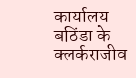कार्यालय बठिंडा के क्लर्कराजीव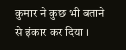कुमार ने कुछ भी बताने से इंकार कर दिया ।